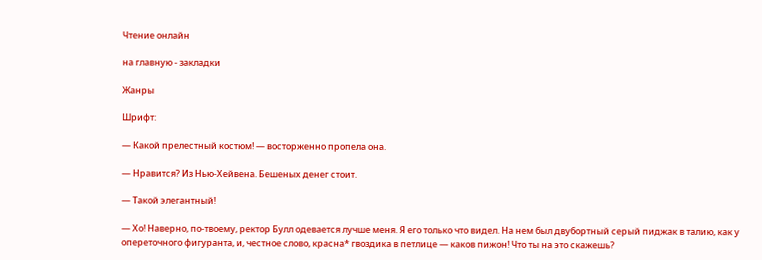Чтение онлайн

на главную - закладки

Жанры

Шрифт:

— Какой прелестный костюм! — восторженно пропела она.

— Нравится? Из Нью-Хейвена. Бешеных денег стоит.

— Такой элегантный!

— Хо! Наверно, по-твоему, ректор Булл одевается лучше меня. Я его только что видел. На нем был двубортный серый пиджак в талию, как у опереточного фигуранта, и, честное слово, красна* гвоздика в петлице — каков пижон! Что ты на это скажешь?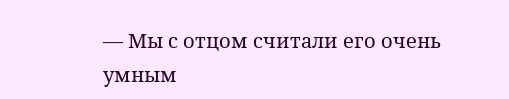— Мы с отцом считали его очень умным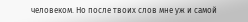человеком. Но после твоих слов мне уж и самой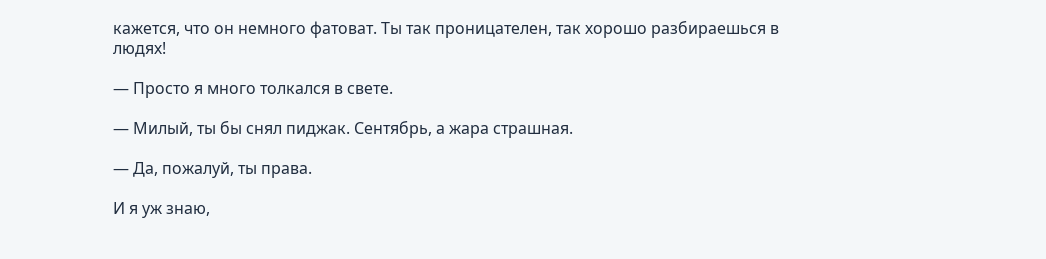кажется, что он немного фатоват. Ты так проницателен, так хорошо разбираешься в людях!

— Просто я много толкался в свете.

— Милый, ты бы снял пиджак. Сентябрь, а жара страшная.

— Да, пожалуй, ты права.

И я уж знаю,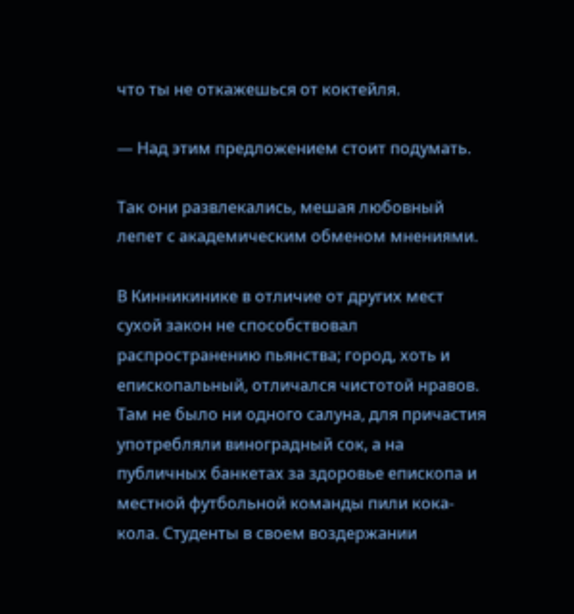что ты не откажешься от коктейля.

— Над этим предложением стоит подумать.

Так они развлекались, мешая любовный лепет с академическим обменом мнениями.

В Кинникинике в отличие от других мест сухой закон не способствовал распространению пьянства; город, хоть и епископальный, отличался чистотой нравов. Там не было ни одного салуна, для причастия употребляли виноградный сок, а на публичных банкетах за здоровье епископа и местной футбольной команды пили кока-кола. Студенты в своем воздержании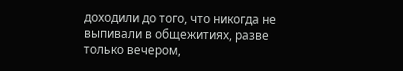доходили до того, что никогда не выпивали в общежитиях, разве только вечером,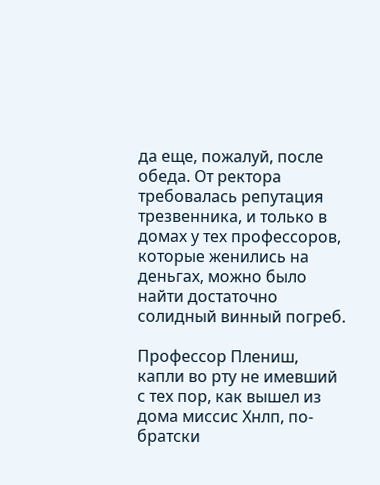да еще, пожалуй, после обеда. От ректора требовалась репутация трезвенника, и только в домах у тех профессоров, которые женились на деньгах, можно было найти достаточно солидный винный погреб.

Профессор Плениш, капли во рту не имевший с тех пор, как вышел из дома миссис Хнлп, по-братски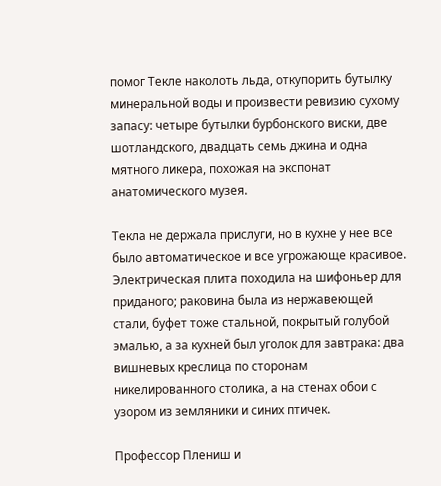помог Текле наколоть льда, откупорить бутылку минеральной воды и произвести ревизию сухому запасу: четыре бутылки бурбонского виски, две шотландского, двадцать семь джина и одна мятного ликера, похожая на экспонат анатомического музея.

Текла не держала прислуги, но в кухне у нее все было автоматическое и все угрожающе красивое. Электрическая плита походила на шифоньер для приданого; раковина была из нержавеющей стали, буфет тоже стальной, покрытый голубой эмалью, а за кухней был уголок для завтрака: два вишневых креслица по сторонам никелированного столика, а на стенах обои с узором из земляники и синих птичек.

Профессор Плениш и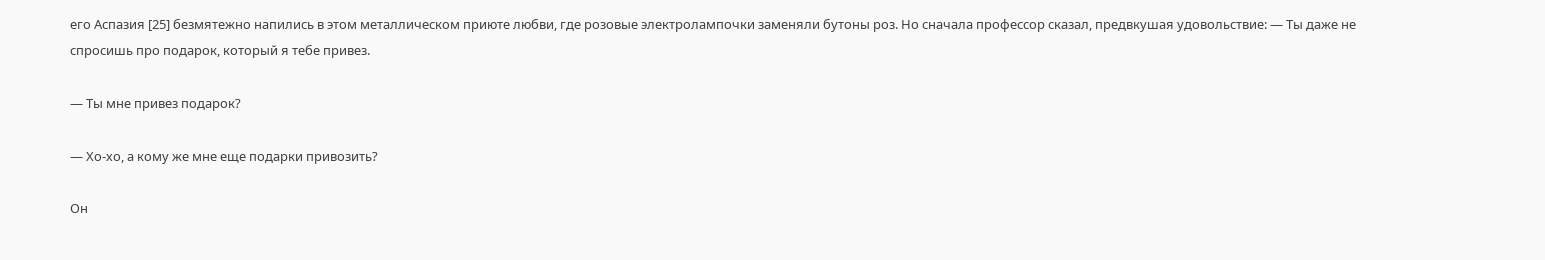его Аспазия [25] безмятежно напились в этом металлическом приюте любви, где розовые электролампочки заменяли бутоны роз. Но сначала профессор сказал, предвкушая удовольствие: — Ты даже не спросишь про подарок, который я тебе привез.

— Ты мне привез подарок?

— Хо-хо, а кому же мне еще подарки привозить?

Он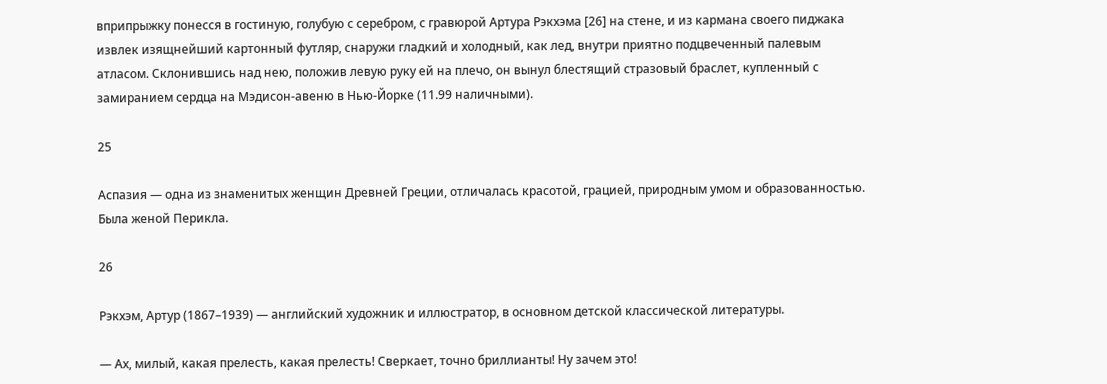вприпрыжку понесся в гостиную, голубую с серебром, с гравюрой Артура Рэкхэма [26] на стене, и из кармана своего пиджака извлек изящнейший картонный футляр, снаружи гладкий и холодный, как лед, внутри приятно подцвеченный палевым атласом. Склонившись над нею, положив левую руку ей на плечо, он вынул блестящий стразовый браслет, купленный с замиранием сердца на Мэдисон-авеню в Нью-Йорке (11.99 наличными).

25

Аспазия — одна из знаменитых женщин Древней Греции, отличалась красотой, грацией, природным умом и образованностью. Была женой Перикла.

26

Рэкхэм, Артур (1867–1939) — английский художник и иллюстратор, в основном детской классической литературы.

— Ах, милый, какая прелесть, какая прелесть! Сверкает, точно бриллианты! Ну зачем это!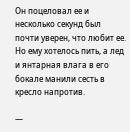Он поцеловал ее и несколько секунд был почти уверен, что любит ее. Но ему хотелось пить, а лед и янтарная влага в его бокале манили сесть в кресло напротив.

—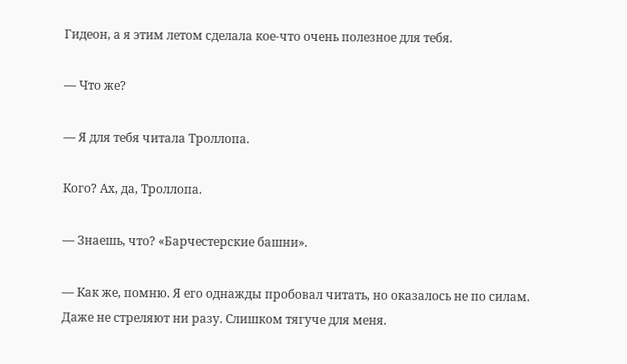Гидеон, а я этим летом сделала кое-что очень полезное для тебя.

— Что же?

— Я для тебя читала Троллопа.

Кого? Ах, да, Троллопа.

— Знаешь, что? «Барчестерские башни».

— Как же, помню. Я его однажды пробовал читать, но оказалось не по силам. Даже не стреляют ни разу. Слишком тягуче для меня.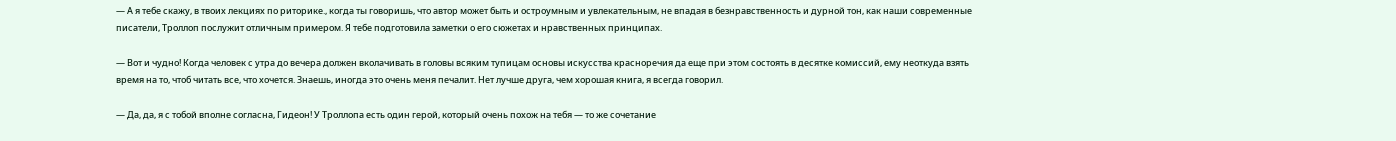— А я тебе скажу, в твоих лекциях по риторике., когда ты говоришь, что автор может быть и остроумным и увлекательным, не впадая в безнравственность и дурной тон, как наши современные писатели, Троллоп послужит отличным примером. Я тебе подготовила заметки о его сюжетах и нравственных принципах.

— Вот и чудно! Когда человек с утра до вечера должен вколачивать в головы всяким тупицам основы искусства красноречия да еще при этом состоять в десятке комиссий, ему неоткуда взять время на то, чтоб читать все, что хочется. Знаешь, иногда это очень меня печалит. Нет лучше друга, чем хорошая книга, я всегда говорил.

— Да, да, я с тобой вполне согласна, Гидеон! У Троллопа есть один герой, который очень похож на тебя — то же сочетание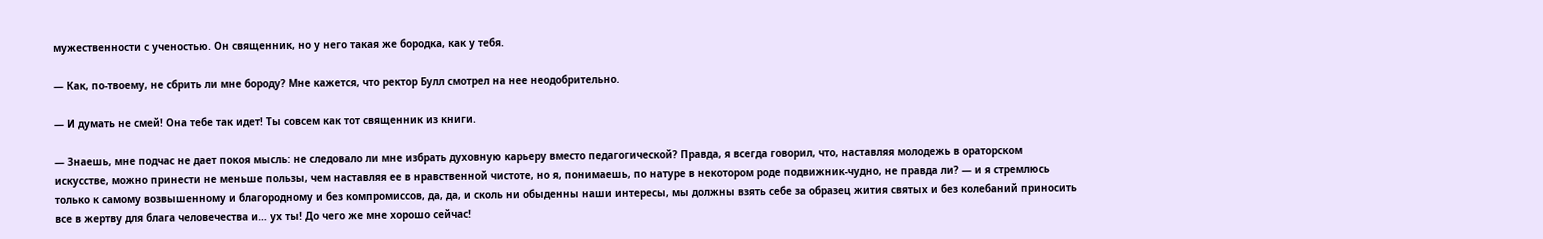мужественности с ученостью. Он священник, но у него такая же бородка, как у тебя.

— Как, по-твоему, не сбрить ли мне бороду? Мне кажется, что ректор Булл смотрел на нее неодобрительно.

— И думать не смей! Она тебе так идет! Ты совсем как тот священник из книги.

— Знаешь, мне подчас не дает покоя мысль: не следовало ли мне избрать духовную карьеру вместо педагогической? Правда, я всегда говорил, что, наставляя молодежь в ораторском искусстве, можно принести не меньше пользы, чем наставляя ее в нравственной чистоте, но я, понимаешь, по натуре в некотором роде подвижник-чудно, не правда ли? — и я стремлюсь только к самому возвышенному и благородному и без компромиссов, да, да, и сколь ни обыденны наши интересы, мы должны взять себе за образец жития святых и без колебаний приносить все в жертву для блага человечества и… ух ты! До чего же мне хорошо сейчас!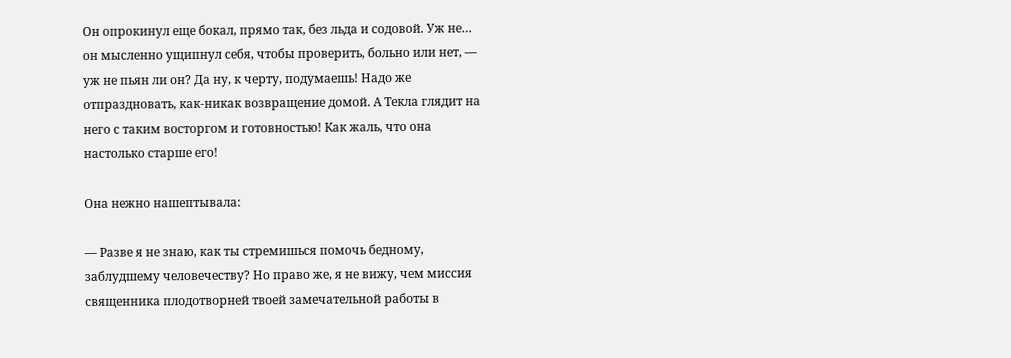Он опрокинул еще бокал, прямо так, без льда и содовой. Уж не… он мысленно ущипнул себя, чтобы проверить, больно или нет, — уж не пьян ли он? Да ну, к черту, подумаешь! Надо же отпраздновать, как-никак возвращение домой. А Текла глядит на него с таким восторгом и готовностью! Как жаль, что она настолько старше его!

Она нежно нашептывала:

— Разве я не знаю, как ты стремишься помочь бедному, заблудшему человечеству? Но право же, я не вижу, чем миссия священника плодотворней твоей замечательной работы в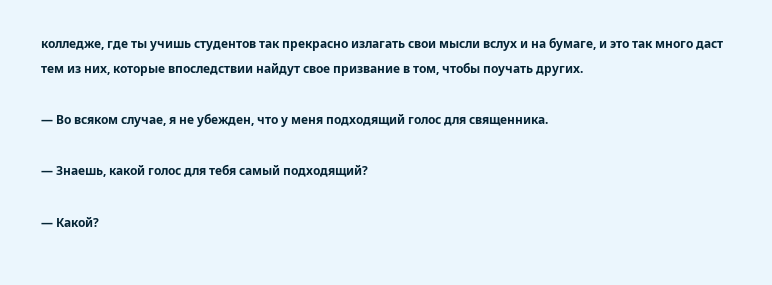колледже, где ты учишь студентов так прекрасно излагать свои мысли вслух и на бумаге, и это так много даст тем из них, которые впоследствии найдут свое призвание в том, чтобы поучать других.

— Во всяком случае, я не убежден, что у меня подходящий голос для священника.

— Знаешь, какой голос для тебя самый подходящий?

— Какой?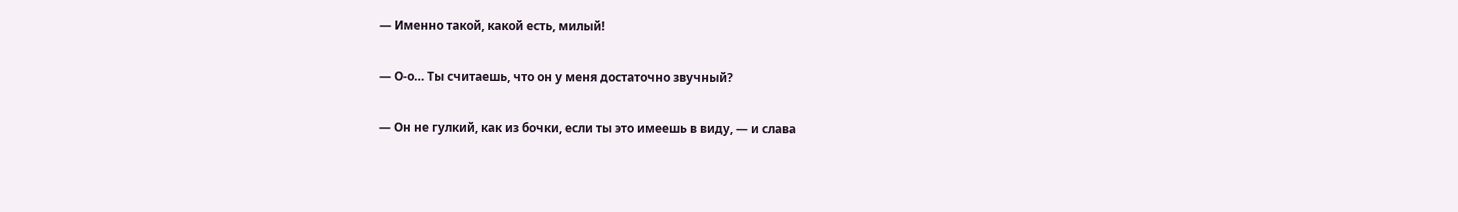— Именно такой, какой есть, милый!

— О-о… Ты считаешь, что он у меня достаточно звучный?

— Он не гулкий, как из бочки, если ты это имеешь в виду, — и слава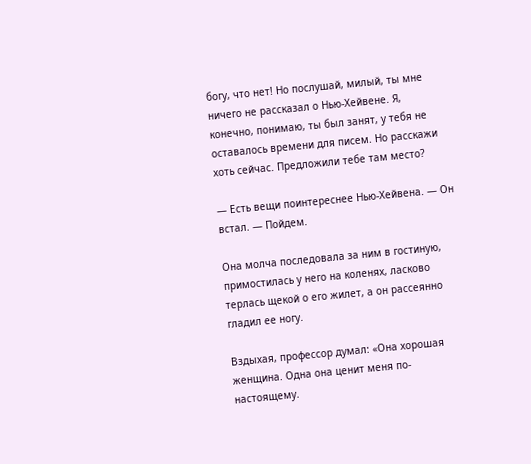богу, что нет! Но послушай, милый, ты мне ничего не рассказал о Нью-Хейвене. Я, конечно, понимаю, ты был занят, у тебя не оставалось времени для писем. Но расскажи хоть сейчас. Предложили тебе там место?

— Есть вещи поинтереснее Нью-Хейвена. — Он встал. — Пойдем.

Она молча последовала за ним в гостиную, примостилась у него на коленях, ласково терлась щекой о его жилет, а он рассеянно гладил ее ногу.

Вздыхая, профессор думал: «Она хорошая женщина. Одна она ценит меня по-настоящему.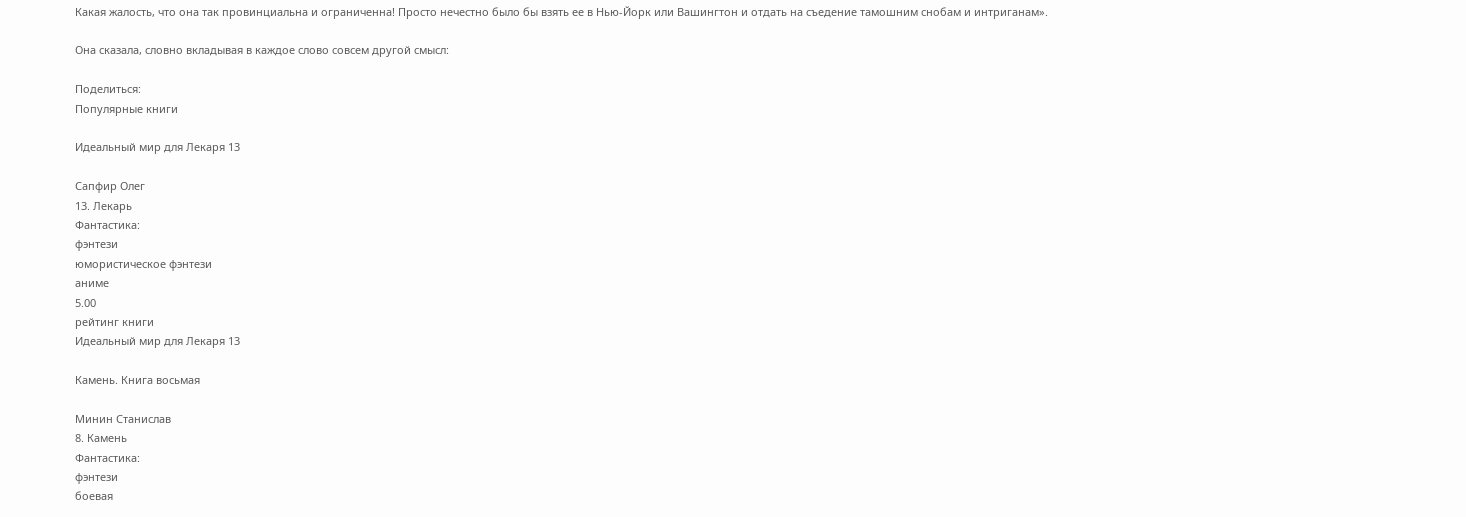Какая жалость, что она так провинциальна и ограниченна! Просто нечестно было бы взять ее в Нью-Йорк или Вашингтон и отдать на съедение тамошним снобам и интриганам».

Она сказала, словно вкладывая в каждое слово совсем другой смысл:

Поделиться:
Популярные книги

Идеальный мир для Лекаря 13

Сапфир Олег
13. Лекарь
Фантастика:
фэнтези
юмористическое фэнтези
аниме
5.00
рейтинг книги
Идеальный мир для Лекаря 13

Камень. Книга восьмая

Минин Станислав
8. Камень
Фантастика:
фэнтези
боевая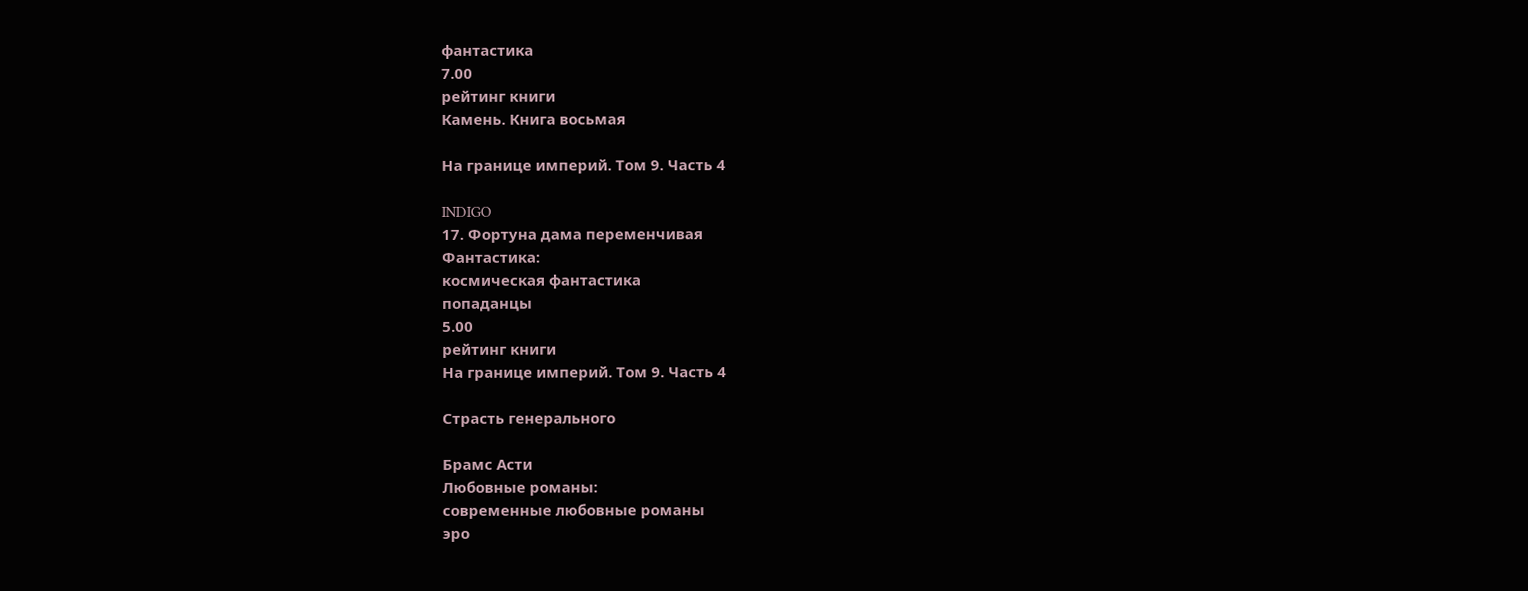фантастика
7.00
рейтинг книги
Камень. Книга восьмая

На границе империй. Том 9. Часть 4

INDIGO
17. Фортуна дама переменчивая
Фантастика:
космическая фантастика
попаданцы
5.00
рейтинг книги
На границе империй. Том 9. Часть 4

Страсть генерального

Брамс Асти
Любовные романы:
современные любовные романы
эро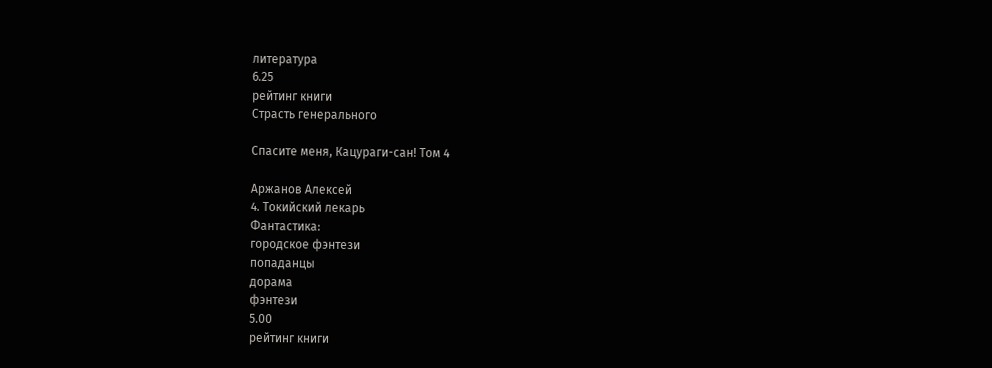литература
6.25
рейтинг книги
Страсть генерального

Спасите меня, Кацураги-сан! Том 4

Аржанов Алексей
4. Токийский лекарь
Фантастика:
городское фэнтези
попаданцы
дорама
фэнтези
5.00
рейтинг книги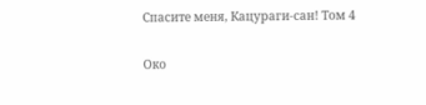Спасите меня, Кацураги-сан! Том 4

Око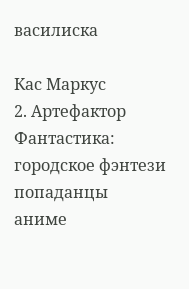василиска

Кас Маркус
2. Артефактор
Фантастика:
городское фэнтези
попаданцы
аниме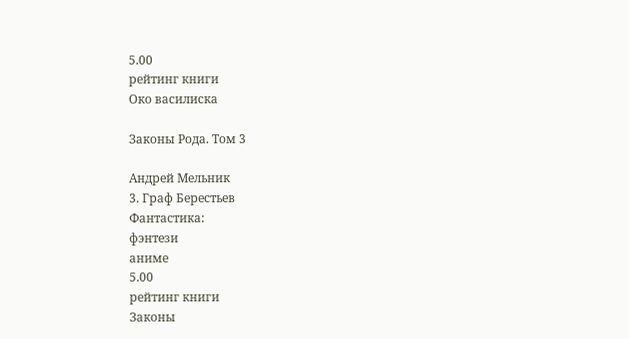5.00
рейтинг книги
Око василиска

Законы Рода. Том 3

Андрей Мельник
3. Граф Берестьев
Фантастика:
фэнтези
аниме
5.00
рейтинг книги
Законы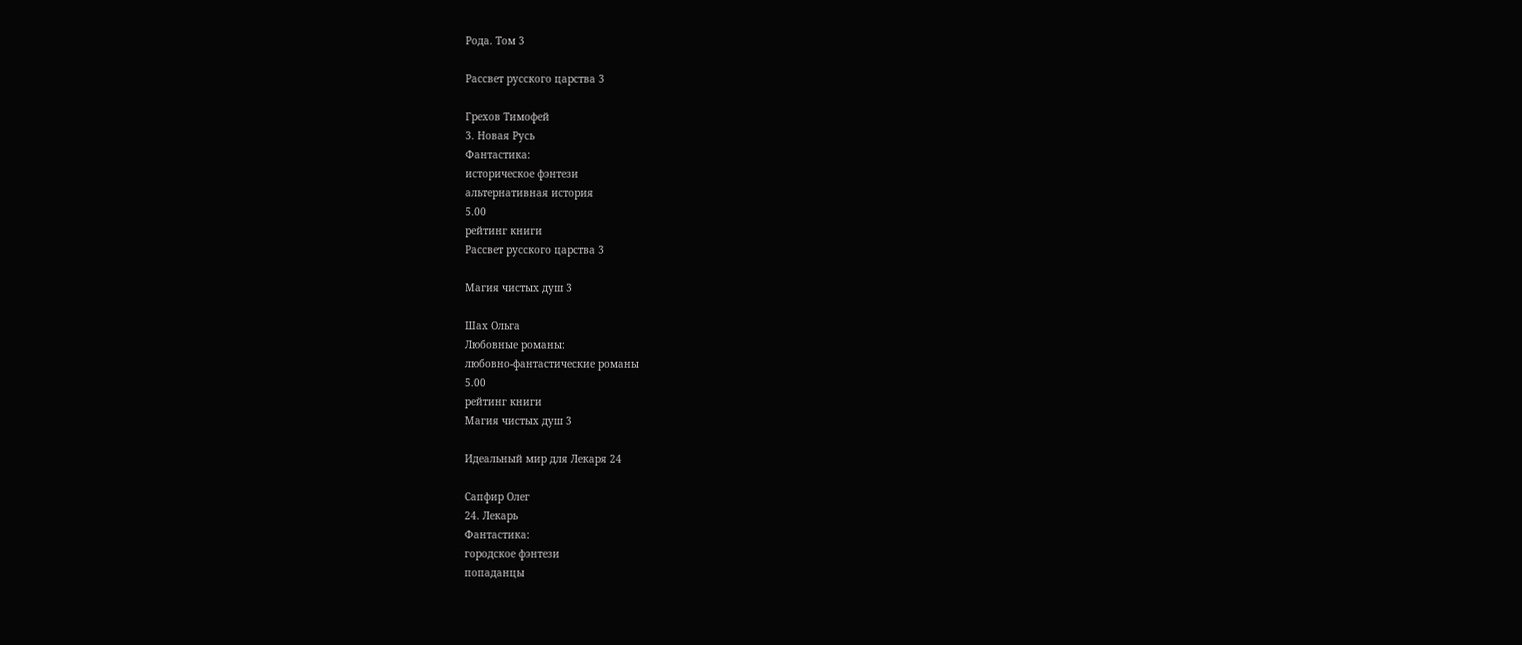Рода. Том 3

Рассвет русского царства 3

Грехов Тимофей
3. Новая Русь
Фантастика:
историческое фэнтези
альтернативная история
5.00
рейтинг книги
Рассвет русского царства 3

Магия чистых душ 3

Шах Ольга
Любовные романы:
любовно-фантастические романы
5.00
рейтинг книги
Магия чистых душ 3

Идеальный мир для Лекаря 24

Сапфир Олег
24. Лекарь
Фантастика:
городское фэнтези
попаданцы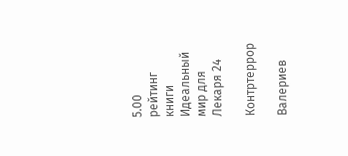5.00
рейтинг книги
Идеальный мир для Лекаря 24

Контртеррор

Валериев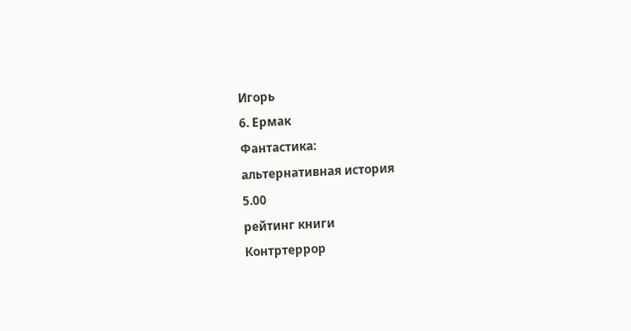Игорь
6. Ермак
Фантастика:
альтернативная история
5.00
рейтинг книги
Контртеррор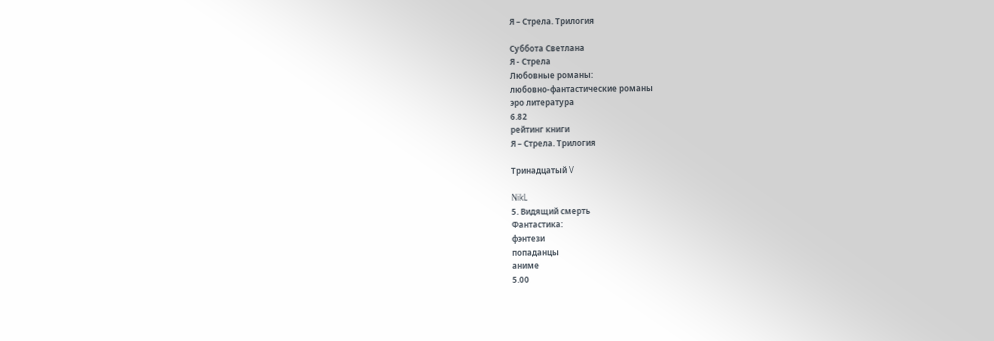Я – Стрела. Трилогия

Суббота Светлана
Я - Стрела
Любовные романы:
любовно-фантастические романы
эро литература
6.82
рейтинг книги
Я – Стрела. Трилогия

Тринадцатый V

NikL
5. Видящий смерть
Фантастика:
фэнтези
попаданцы
аниме
5.00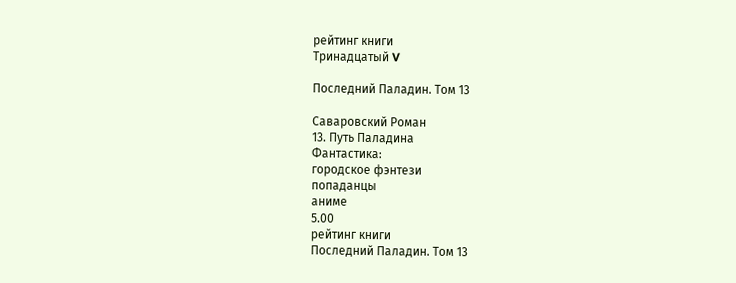рейтинг книги
Тринадцатый V

Последний Паладин. Том 13

Саваровский Роман
13. Путь Паладина
Фантастика:
городское фэнтези
попаданцы
аниме
5.00
рейтинг книги
Последний Паладин. Том 13